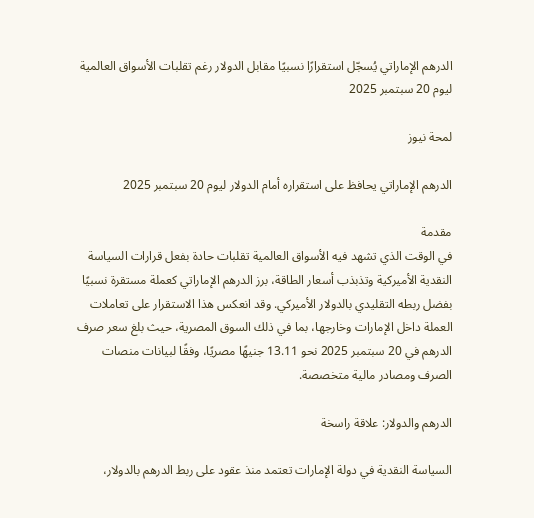الدرهم الإماراتي يُسجّل استقرارًا نسبيًا مقابل الدولار رغم تقلبات الأسواق العالمية ليوم 20 سبتمبر 2025

لمحة نيوز

الدرهم الإماراتي يحافظ على استقراره أمام الدولار ليوم 20 سبتمبر 2025

مقدمة
في الوقت الذي تشهد فيه الأسواق العالمية تقلبات حادة بفعل قرارات السياسة النقدية الأميركية وتذبذب أسعار الطاقة، برز الدرهم الإماراتي كعملة مستقرة نسبيًا بفضل ربطه التقليدي بالدولار الأميركي. وقد انعكس هذا الاستقرار على تعاملات العملة داخل الإمارات وخارجها، بما في ذلك السوق المصرية، حيث بلغ سعر صرف الدرهم في 20 سبتمبر 2025 نحو 13.11 جنيهًا مصريًا، وفقًا لبيانات منصات الصرف ومصادر مالية متخصصة.

الدرهم والدولار: علاقة راسخة

السياسة النقدية في دولة الإمارات تعتمد منذ عقود على ربط الدرهم بالدولار،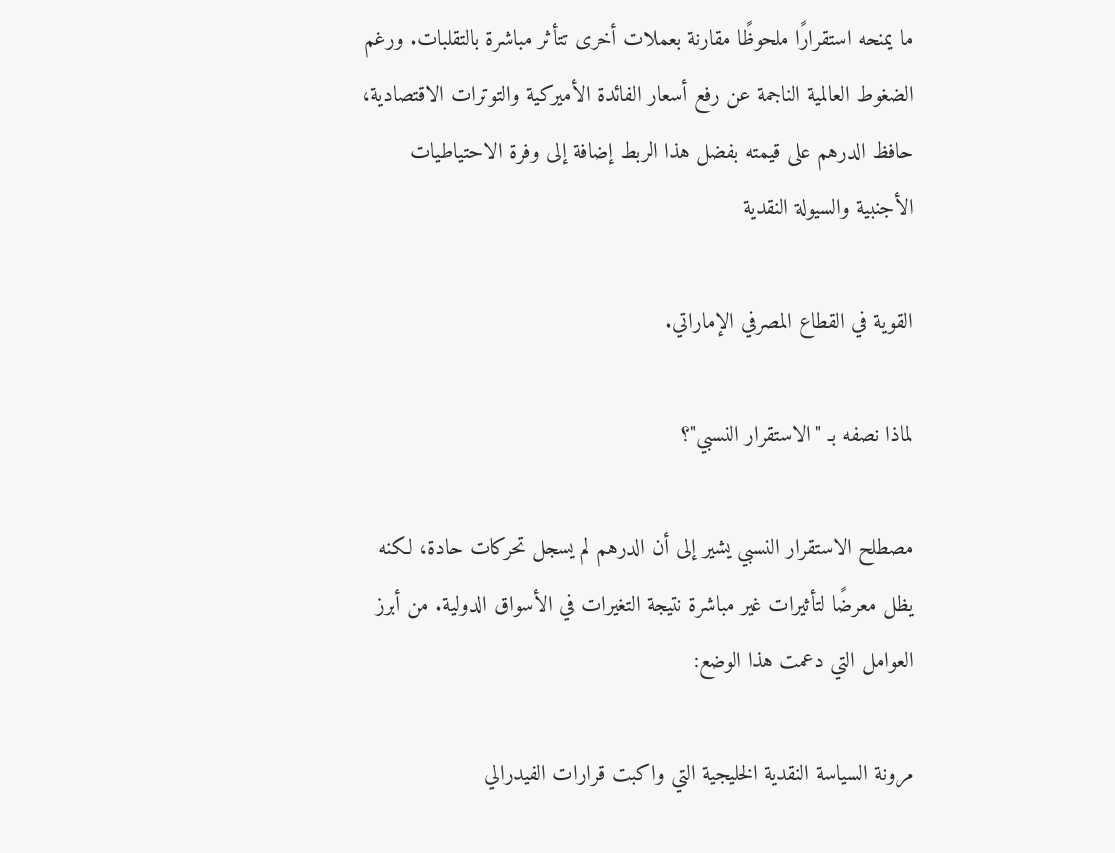ما يمنحه استقرارًا ملحوظًا مقارنة بعملات أخرى تتأثر مباشرة بالتقلبات. ورغم الضغوط العالمية الناجمة عن رفع أسعار الفائدة الأميركية والتوترات الاقتصادية، حافظ الدرهم على قيمته بفضل هذا الربط إضافة إلى وفرة الاحتياطيات الأجنبية والسيولة النقدية

القوية في القطاع المصرفي الإماراتي.

لماذا نصفه بـ "الاستقرار النسبي"؟

مصطلح الاستقرار النسبي يشير إلى أن الدرهم لم يسجل تحركات حادة، لكنه يظل معرضًا لتأثيرات غير مباشرة نتيجة التغيرات في الأسواق الدولية. من أبرز العوامل التي دعمت هذا الوضع:

مرونة السياسة النقدية الخليجية التي واكبت قرارات الفيدرالي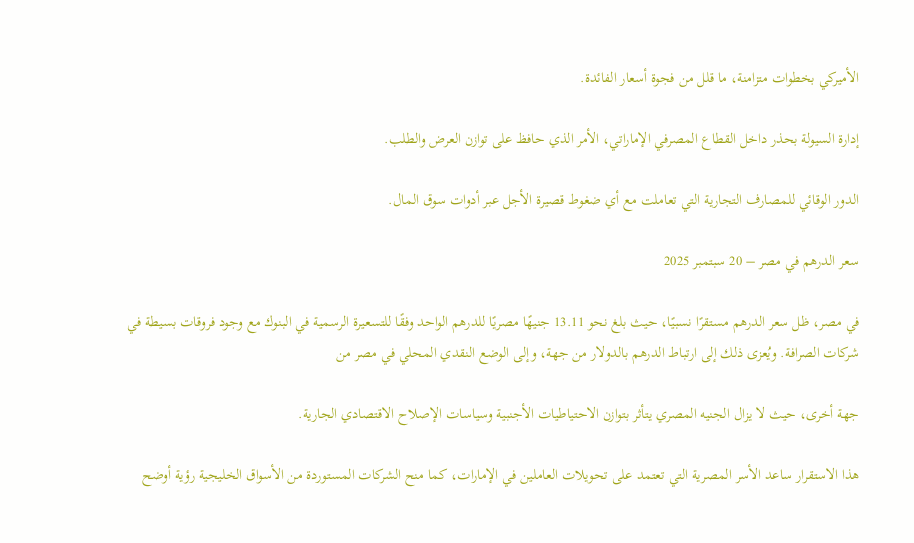الأميركي بخطوات متزامنة، ما قلل من فجوة أسعار الفائدة.

إدارة السيولة بحذر داخل القطاع المصرفي الإماراتي، الأمر الذي حافظ على توازن العرض والطلب.

الدور الوقائي للمصارف التجارية التي تعاملت مع أي ضغوط قصيرة الأجل عبر أدوات سوق المال.

سعر الدرهم في مصر – 20 سبتمبر 2025

في مصر، ظل سعر الدرهم مستقرًا نسبيًا، حيث بلغ نحو 13.11 جنيهًا مصريًا للدرهم الواحد وفقًا للتسعيرة الرسمية في البنوك مع وجود فروقات بسيطة في شركات الصرافة. ويُعزى ذلك إلى ارتباط الدرهم بالدولار من جهة، وإلى الوضع النقدي المحلي في مصر من

جهة أخرى، حيث لا يزال الجنيه المصري يتأثر بتوازن الاحتياطيات الأجنبية وسياسات الإصلاح الاقتصادي الجارية.

هذا الاستقرار ساعد الأسر المصرية التي تعتمد على تحويلات العاملين في الإمارات، كما منح الشركات المستوردة من الأسواق الخليجية رؤية أوضح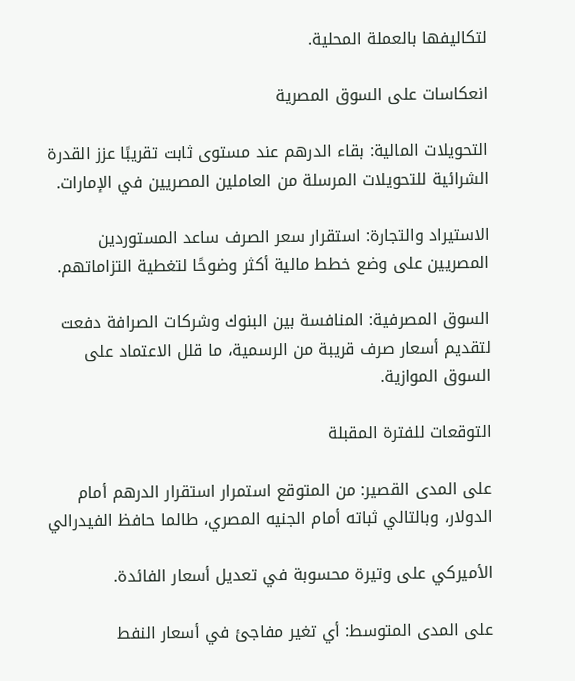لتكاليفها بالعملة المحلية.

انعكاسات على السوق المصرية

التحويلات المالية: بقاء الدرهم عند مستوى ثابت تقريبًا عزز القدرة الشرائية للتحويلات المرسلة من العاملين المصريين في الإمارات.

الاستيراد والتجارة: استقرار سعر الصرف ساعد المستوردين المصريين على وضع خطط مالية أكثر وضوحًا لتغطية التزاماتهم.

السوق المصرفية: المنافسة بين البنوك وشركات الصرافة دفعت لتقديم أسعار صرف قريبة من الرسمية، ما قلل الاعتماد على السوق الموازية.

التوقعات للفترة المقبلة

على المدى القصير: من المتوقع استمرار استقرار الدرهم أمام الدولار، وبالتالي ثباته أمام الجنيه المصري، طالما حافظ الفيدرالي

الأميركي على وتيرة محسوبة في تعديل أسعار الفائدة.

على المدى المتوسط: أي تغير مفاجئ في أسعار النفط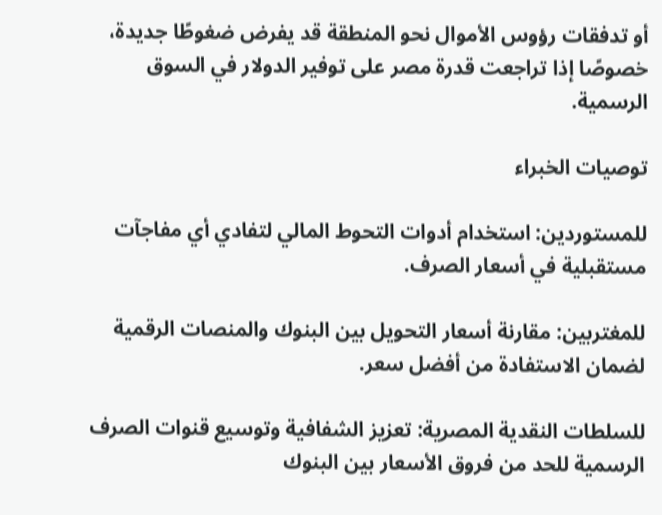أو تدفقات رؤوس الأموال نحو المنطقة قد يفرض ضغوطًا جديدة، خصوصًا إذا تراجعت قدرة مصر على توفير الدولار في السوق الرسمية.

توصيات الخبراء

للمستوردين: استخدام أدوات التحوط المالي لتفادي أي مفاجآت مستقبلية في أسعار الصرف.

للمغتربين: مقارنة أسعار التحويل بين البنوك والمنصات الرقمية لضمان الاستفادة من أفضل سعر.

للسلطات النقدية المصرية: تعزيز الشفافية وتوسيع قنوات الصرف الرسمية للحد من فروق الأسعار بين البنوك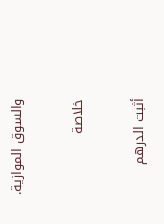والسوق الموازية.

خلاصة

أثبت الدرهم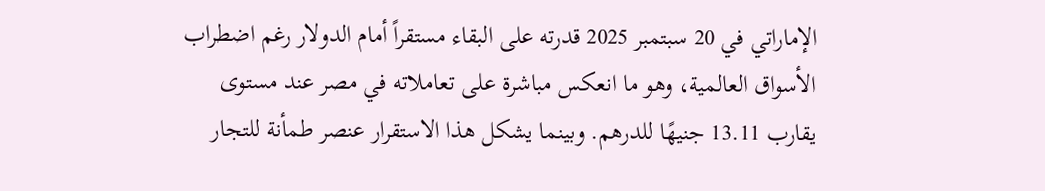الإماراتي في 20 سبتمبر 2025 قدرته على البقاء مستقراً أمام الدولار رغم اضطراب الأسواق العالمية، وهو ما انعكس مباشرة على تعاملاته في مصر عند مستوى يقارب 13.11 جنيهًا للدرهم. وبينما يشكل هذا الاستقرار عنصر طمأنة للتجار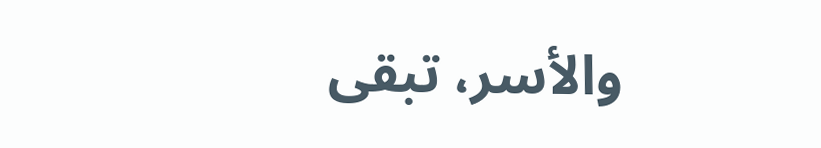والأسر، تبقى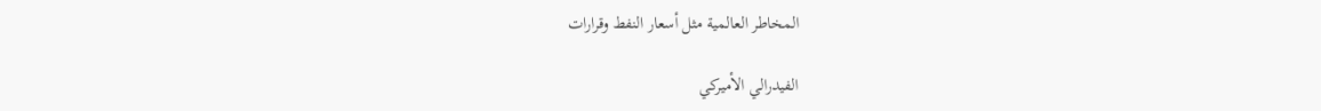المخاطر العالمية مثل أسعار النفط وقرارات

الفيدرالي الأميركي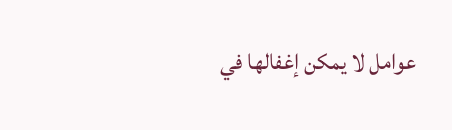عوامل لا يمكن إغفالها في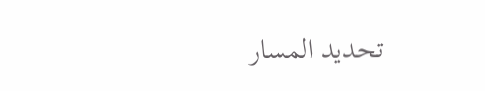تحديد المسار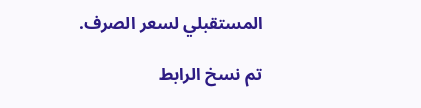المستقبلي لسعر الصرف.

تم نسخ الرابط